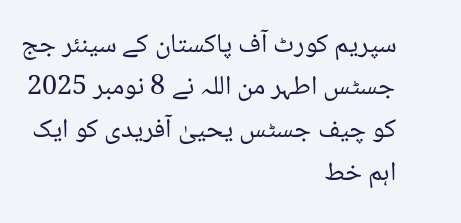سپریم کورٹ آف پاکستان کے سینئر جج جسٹس اطہر من اللہ نے 8 نومبر 2025 کو چیف جسٹس یحییٰ آفریدی کو ایک اہم خط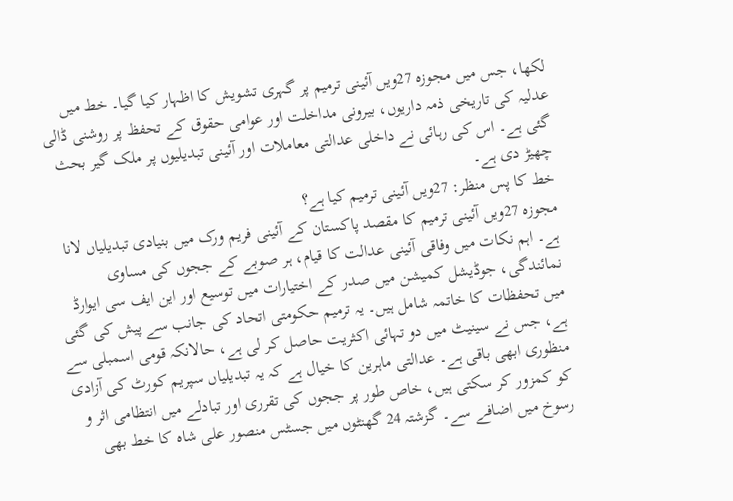لکھا، جس میں مجوزہ 27ویں آئینی ترمیم پر گہری تشویش کا اظہار کیا گیا۔ خط میں عدلیہ کی تاریخی ذمہ داریوں، بیرونی مداخلت اور عوامی حقوق کے تحفظ پر روشنی ڈالی گئی ہے۔ اس کی رہائی نے داخلی عدالتی معاملات اور آئینی تبدیلیوں پر ملک گیر بحث چھیڑ دی ہے۔
خط کا پس منظر: 27ویں آئینی ترمیم کیا ہے؟
مجوزہ 27ویں آئینی ترمیم کا مقصد پاکستان کے آئینی فریم ورک میں بنیادی تبدیلیاں لانا ہے۔ اہم نکات میں وفاقی آئینی عدالت کا قیام، ہر صوبے کے ججوں کی مساوی نمائندگی، جوڈیشل کمیشن میں صدر کے اختیارات میں توسیع اور این ایف سی ایوارڈ میں تحفظات کا خاتمہ شامل ہیں۔ یہ ترمیم حکومتی اتحاد کی جانب سے پیش کی گئی ہے، جس نے سینیٹ میں دو تہائی اکثریت حاصل کر لی ہے، حالانکہ قومی اسمبلی سے منظوری ابھی باقی ہے۔ عدالتی ماہرین کا خیال ہے کہ یہ تبدیلیاں سپریم کورٹ کی آزادی کو کمزور کر سکتی ہیں، خاص طور پر ججوں کی تقرری اور تبادلے میں انتظامی اثر و رسوخ میں اضافے سے۔ گزشتہ 24 گھنٹوں میں جسٹس منصور علی شاہ کا خط بھی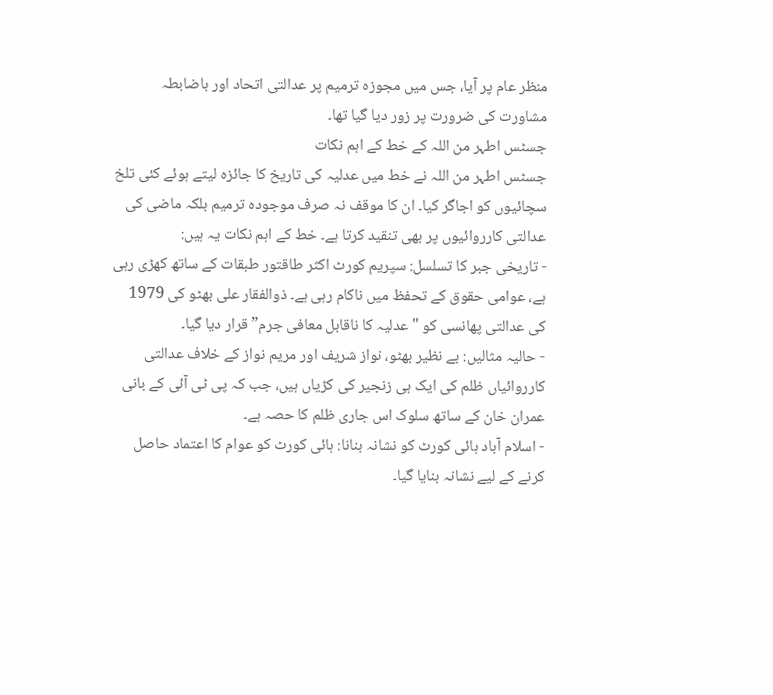منظر عام پر آیا، جس میں مجوزہ ترمیم پر عدالتی اتحاد اور باضابطہ مشاورت کی ضرورت پر زور دیا گیا تھا۔
جسٹس اطہر من اللہ کے خط کے اہم نکات
جسٹس اطہر من اللہ نے خط میں عدلیہ کی تاریخ کا جائزہ لیتے ہوئے کئی تلخ سچائیوں کو اجاگر کیا۔ ان کا موقف نہ صرف موجودہ ترمیم بلکہ ماضی کی عدالتی کارروائیوں پر بھی تنقید کرتا ہے۔ خط کے اہم نکات یہ ہیں:
- تاریخی جبر کا تسلسل: سپریم کورٹ اکثر طاقتور طبقات کے ساتھ کھڑی رہی ہے، عوامی حقوق کے تحفظ میں ناکام رہی ہے۔ ذوالفقار علی بھٹو کی 1979 کی عدالتی پھانسی کو "عدلیہ کا ناقابل معافی جرم” قرار دیا گیا۔
- حالیہ مثالیں: بے نظیر بھٹو، نواز شریف اور مریم نواز کے خلاف عدالتی کارروائیاں ظلم کی ایک ہی زنجیر کی کڑیاں ہیں، جب کہ پی ٹی آئی کے بانی عمران خان کے ساتھ سلوک اس جاری ظلم کا حصہ ہے۔
- اسلام آباد ہائی کورٹ کو نشانہ بنانا: ہائی کورٹ کو عوام کا اعتماد حاصل کرنے کے لیے نشانہ بنایا گیا۔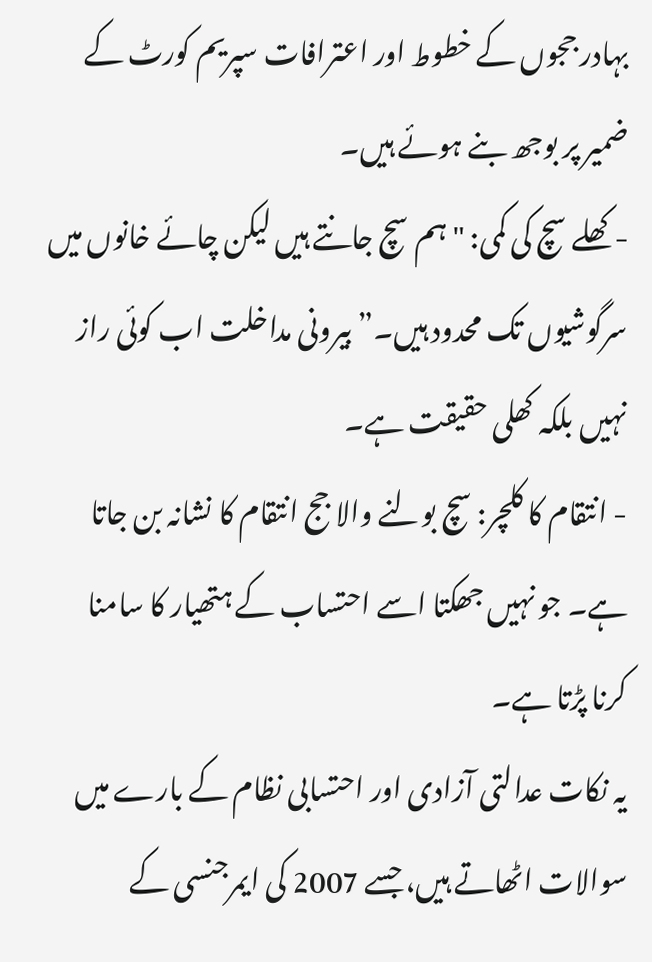بہادر ججوں کے خطوط اور اعترافات سپریم کورٹ کے ضمیر پر بوجھ بنے ہوئے ہیں۔
- کھلے سچ کی کمی: "ہم سچ جانتے ہیں لیکن چائے خانوں میں سرگوشیوں تک محدود ہیں۔” بیرونی مداخلت اب کوئی راز نہیں بلکہ کھلی حقیقت ہے۔
- انتقام کا کلچر: سچ بولنے والا جج انتقام کا نشانہ بن جاتا ہے۔ جو نہیں جھکتا اسے احتساب کے ہتھیار کا سامنا کرنا پڑتا ہے۔
یہ نکات عدالتی آزادی اور احتسابی نظام کے بارے میں سوالات اٹھاتے ہیں، جسے 2007 کی ایمرجنسی کے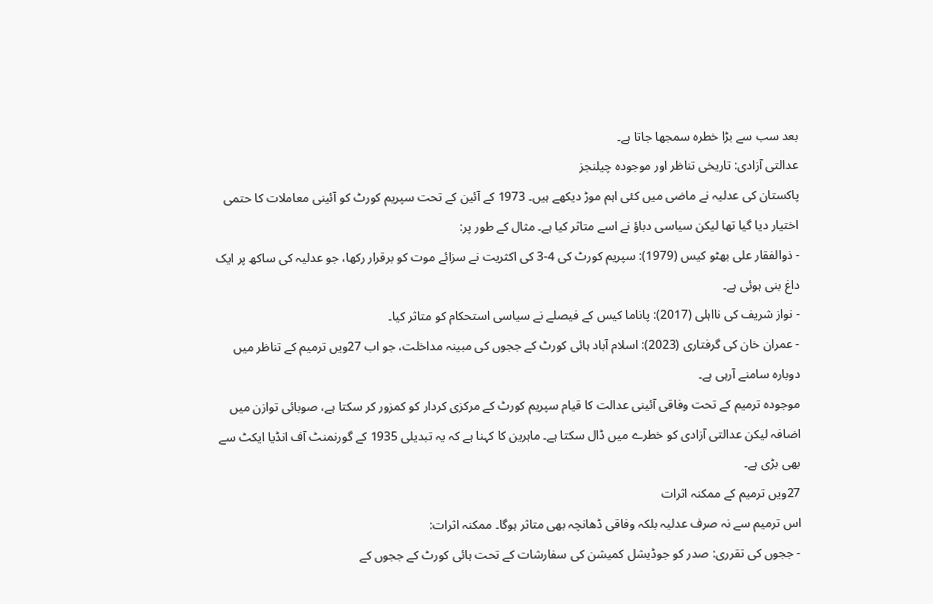بعد سب سے بڑا خطرہ سمجھا جاتا ہے۔
عدالتی آزادی: تاریخی تناظر اور موجودہ چیلنجز
پاکستان کی عدلیہ نے ماضی میں کئی اہم موڑ دیکھے ہیں۔ 1973 کے آئین کے تحت سپریم کورٹ کو آئینی معاملات کا حتمی اختیار دیا گیا تھا لیکن سیاسی دباؤ نے اسے متاثر کیا ہے۔ مثال کے طور پر:
- ذوالفقار علی بھٹو کیس (1979): سپریم کورٹ کی 4-3 کی اکثریت نے سزائے موت کو برقرار رکھا، جو عدلیہ کی ساکھ پر ایک داغ بنی ہوئی ہے۔
- نواز شریف کی نااہلی (2017): پاناما کیس کے فیصلے نے سیاسی استحکام کو متاثر کیا۔
- عمران خان کی گرفتاری (2023): اسلام آباد ہائی کورٹ کے ججوں کی مبینہ مداخلت، جو اب 27ویں ترمیم کے تناظر میں دوبارہ سامنے آرہی ہے۔
موجودہ ترمیم کے تحت وفاقی آئینی عدالت کا قیام سپریم کورٹ کے مرکزی کردار کو کمزور کر سکتا ہے، صوبائی توازن میں اضافہ لیکن عدالتی آزادی کو خطرے میں ڈال سکتا ہے۔ ماہرین کا کہنا ہے کہ یہ تبدیلی 1935 کے گورنمنٹ آف انڈیا ایکٹ سے بھی بڑی ہے۔
27ویں ترمیم کے ممکنہ اثرات
اس ترمیم سے نہ صرف عدلیہ بلکہ وفاقی ڈھانچہ بھی متاثر ہوگا۔ ممکنہ اثرات:
- ججوں کی تقرری: صدر کو جوڈیشل کمیشن کی سفارشات کے تحت ہائی کورٹ کے ججوں کے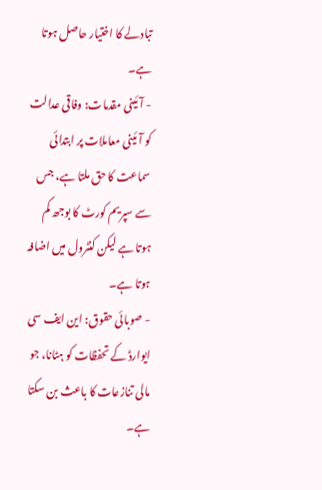تبادلے کا اختیار حاصل ہوتا ہے۔
- آئینی مقدمات: وفاقی عدالت کو آئینی معاملات پر ابتدائی سماعت کا حق ملتا ہے، جس سے سپریم کورٹ کا بوجھ کم ہوتا ہے لیکن کنٹرول میں اضافہ ہوتا ہے۔
- صوبائی حقوق: این ایف سی ایوارڈ کے تحفظات کو ہٹانا، جو مالی تنازعات کا باعث بن سکتا ہے۔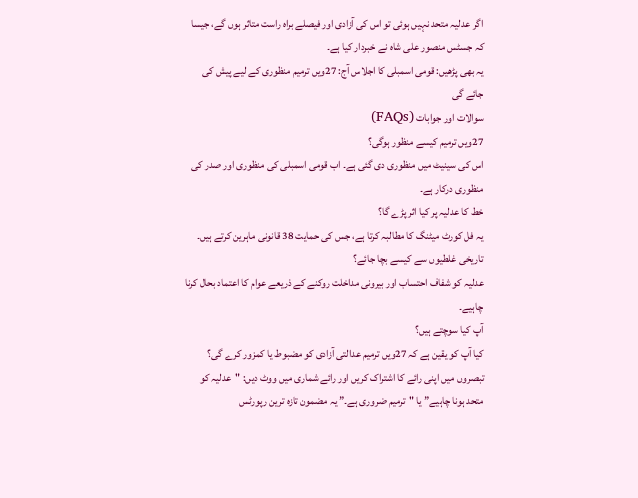اگر عدلیہ متحد نہیں ہوئی تو اس کی آزادی اور فیصلے براہ راست متاثر ہوں گے، جیسا کہ جسٹس منصور علی شاہ نے خبردار کیا ہے۔
یہ بھی پڑھیں: قومی اسمبلی کا اجلاس آج: 27ویں ترمیم منظوری کے لیے پیش کی جائے گی
سوالات اور جوابات (FAQs)
27ویں ترمیم کیسے منظور ہوگی؟
اس کی سینیٹ میں منظوری دی گئی ہے۔ اب قومی اسمبلی کی منظوری اور صدر کی منظوری درکار ہے۔
خط کا عدلیہ پر کیا اثر پڑے گا؟
یہ فل کورٹ میٹنگ کا مطالبہ کرتا ہے، جس کی حمایت 38 قانونی ماہرین کرتے ہیں۔
تاریخی غلطیوں سے کیسے بچا جائے؟
عدلیہ کو شفاف احتساب اور بیرونی مداخلت روکنے کے ذریعے عوام کا اعتماد بحال کرنا چاہیے۔
آپ کیا سوچتے ہیں؟
کیا آپ کو یقین ہے کہ 27ویں ترمیم عدالتی آزادی کو مضبوط یا کمزور کرے گی؟ تبصروں میں اپنی رائے کا اشتراک کریں اور رائے شماری میں ووٹ دیں: "عدلیہ کو متحد ہونا چاہیے” یا "ترمیم ضروری ہے۔” یہ مضمون تازہ ترین رپورٹس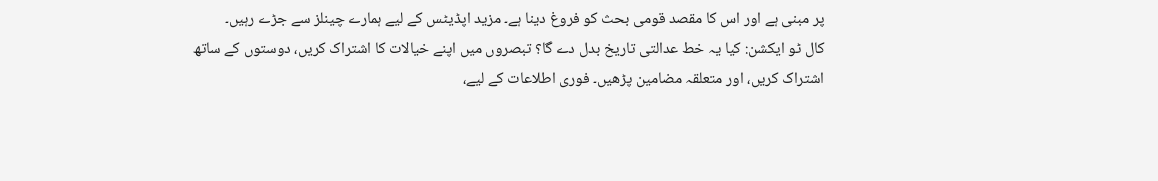پر مبنی ہے اور اس کا مقصد قومی بحث کو فروغ دینا ہے۔ مزید اپڈیٹس کے لیے ہمارے چینلز سے جڑے رہیں۔
کال ٹو ایکشن: کیا یہ خط عدالتی تاریخ بدل دے گا؟ تبصروں میں اپنے خیالات کا اشتراک کریں، دوستوں کے ساتھ اشتراک کریں، اور متعلقہ مضامین پڑھیں۔ فوری اطلاعات کے لیے،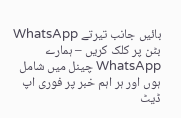بائیں جانب تیرتے WhatsApp بٹن پر کلک کریں – ہمارے WhatsApp چینل میں شامل ہوں اور ہر اہم خبر پر فوری اپ ڈیٹ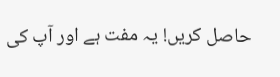حاصل کریں! یہ مفت ہے اور آپ کی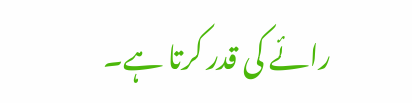رائے کی قدر کرتا ہے۔